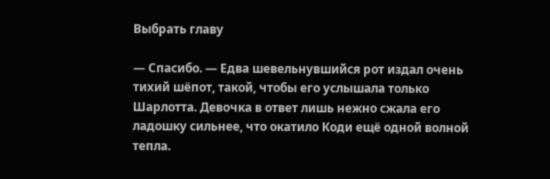Выбрать главу

— Спасибо. — Едва шевельнувшийся рот издал очень тихий шёпот, такой, чтобы его услышала только Шарлотта. Девочка в ответ лишь нежно сжала его ладошку сильнее, что окатило Коди ещё одной волной тепла.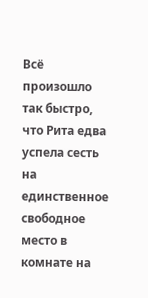Всё произошло так быстро, что Рита едва успела сесть на единственное свободное место в комнате на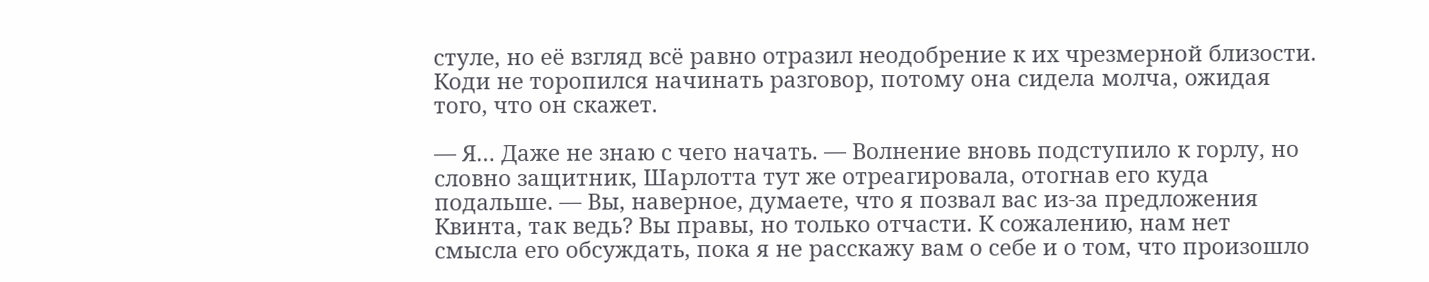стуле, но её взгляд всё равно отразил неодобрение к их чрезмерной близости. Коди не торопился начинать разговор, потому она сидела молча, ожидая того, что он скажет.

— Я… Даже не знаю с чего начать. — Волнение вновь подступило к горлу, но словно защитник, Шарлотта тут же отреагировала, отогнав его куда подальше. — Вы, наверное, думаете, что я позвал вас из-за предложения Квинта, так ведь? Вы правы, но только отчасти. К сожалению, нам нет смысла его обсуждать, пока я не расскажу вам о себе и о том, что произошло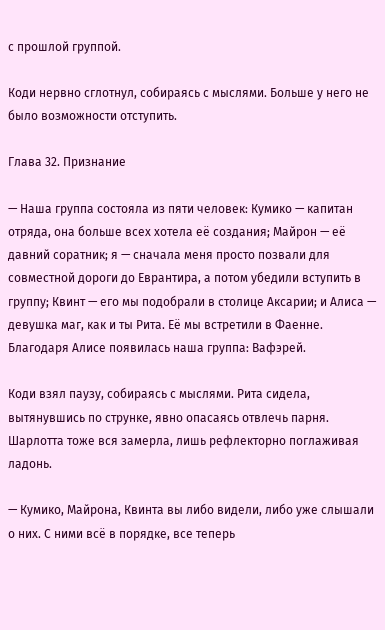с прошлой группой.

Коди нервно сглотнул, собираясь с мыслями. Больше у него не было возможности отступить.

Глава 32. Признание

— Наша группа состояла из пяти человек: Кумико — капитан отряда, она больше всех хотела её создания; Майрон — её давний соратник; я — сначала меня просто позвали для совместной дороги до Еврантира, а потом убедили вступить в группу; Квинт — его мы подобрали в столице Аксарии; и Алиса — девушка маг, как и ты Рита. Её мы встретили в Фаенне. Благодаря Алисе появилась наша группа: Вафэрей.

Коди взял паузу, собираясь с мыслями. Рита сидела, вытянувшись по струнке, явно опасаясь отвлечь парня. Шарлотта тоже вся замерла, лишь рефлекторно поглаживая ладонь.

— Кумико, Майрона, Квинта вы либо видели, либо уже слышали о них. С ними всё в порядке, все теперь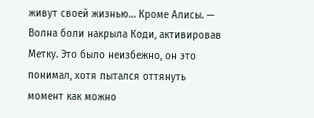живут своей жизнью… Кроме Алисы. — Волна боли накрыла Коди, активировав Метку. Это было неизбежно, он это понимал, хотя пытался оттянуть момент как можно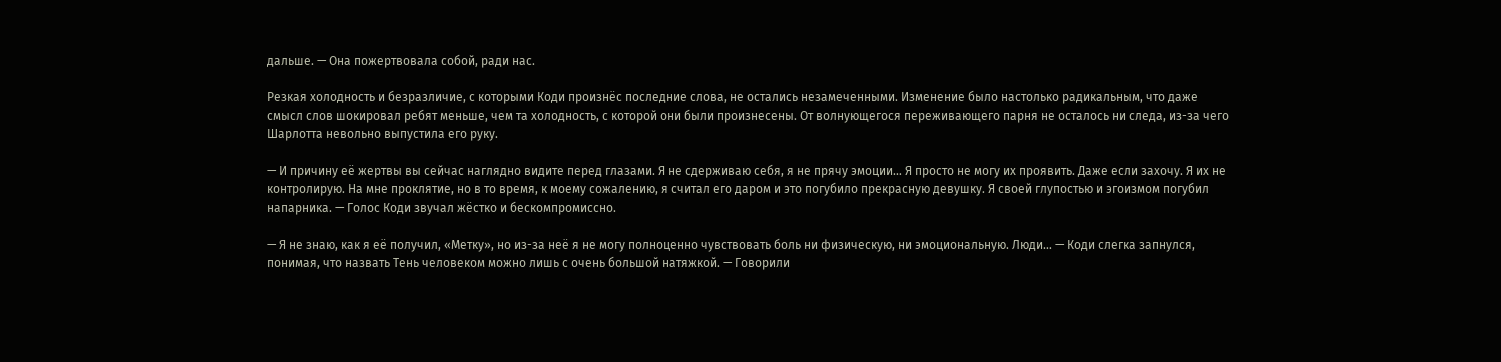дальше. — Она пожертвовала собой, ради нас.

Резкая холодность и безразличие, с которыми Коди произнёс последние слова, не остались незамеченными. Изменение было настолько радикальным, что даже смысл слов шокировал ребят меньше, чем та холодность, с которой они были произнесены. От волнующегося переживающего парня не осталось ни следа, из-за чего Шарлотта невольно выпустила его руку.

— И причину её жертвы вы сейчас наглядно видите перед глазами. Я не сдерживаю себя, я не прячу эмоции… Я просто не могу их проявить. Даже если захочу. Я их не контролирую. На мне проклятие, но в то время, к моему сожалению, я считал его даром и это погубило прекрасную девушку. Я своей глупостью и эгоизмом погубил напарника. — Голос Коди звучал жёстко и бескомпромиссно.

— Я не знаю, как я её получил, «Метку», но из-за неё я не могу полноценно чувствовать боль ни физическую, ни эмоциональную. Люди… — Коди слегка запнулся, понимая, что назвать Тень человеком можно лишь с очень большой натяжкой. — Говорили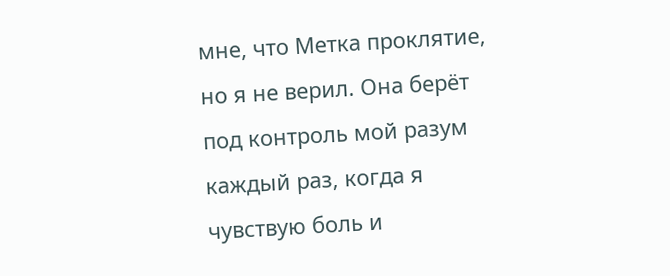мне, что Метка проклятие, но я не верил. Она берёт под контроль мой разум каждый раз, когда я чувствую боль и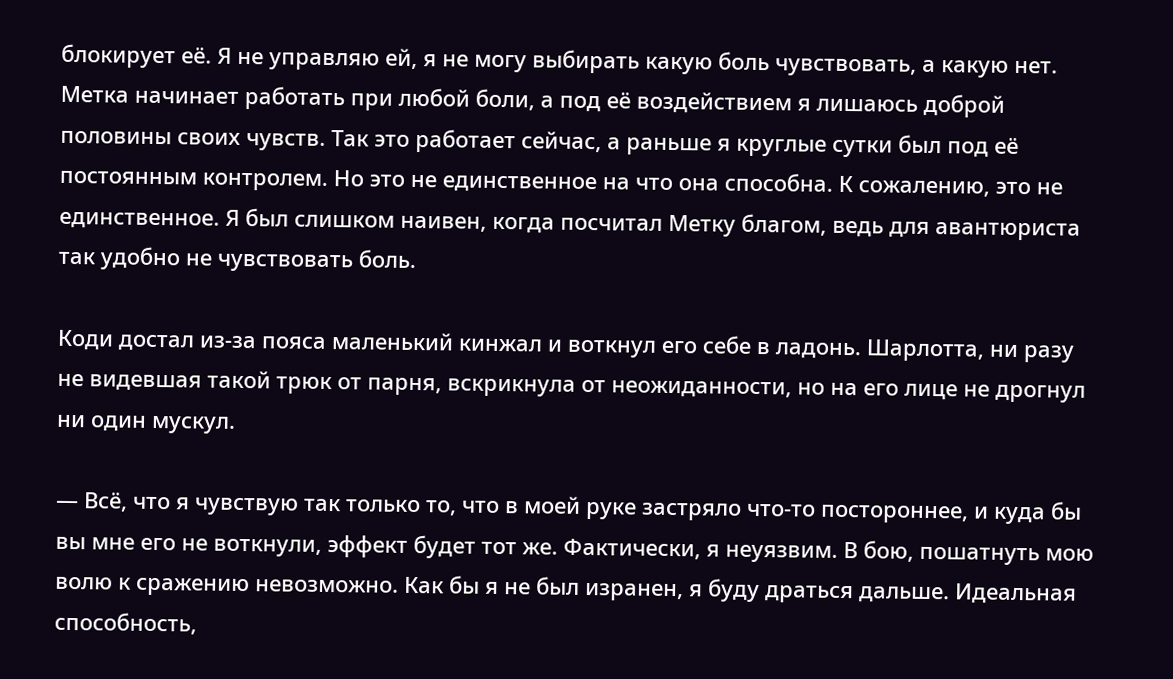блокирует её. Я не управляю ей, я не могу выбирать какую боль чувствовать, а какую нет. Метка начинает работать при любой боли, а под её воздействием я лишаюсь доброй половины своих чувств. Так это работает сейчас, а раньше я круглые сутки был под её постоянным контролем. Но это не единственное на что она способна. К сожалению, это не единственное. Я был слишком наивен, когда посчитал Метку благом, ведь для авантюриста так удобно не чувствовать боль.

Коди достал из-за пояса маленький кинжал и воткнул его себе в ладонь. Шарлотта, ни разу не видевшая такой трюк от парня, вскрикнула от неожиданности, но на его лице не дрогнул ни один мускул.

— Всё, что я чувствую так только то, что в моей руке застряло что-то постороннее, и куда бы вы мне его не воткнули, эффект будет тот же. Фактически, я неуязвим. В бою, пошатнуть мою волю к сражению невозможно. Как бы я не был изранен, я буду драться дальше. Идеальная способность,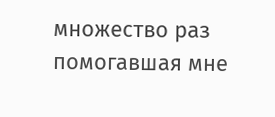множество раз помогавшая мне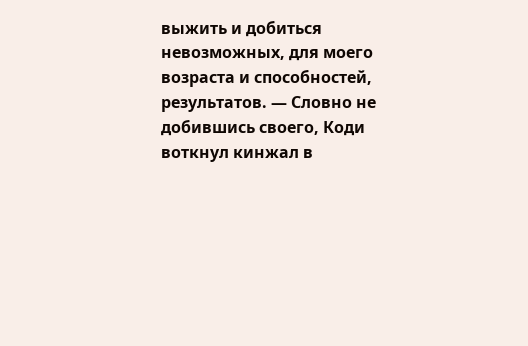выжить и добиться невозможных, для моего возраста и способностей, результатов. — Словно не добившись своего, Коди воткнул кинжал в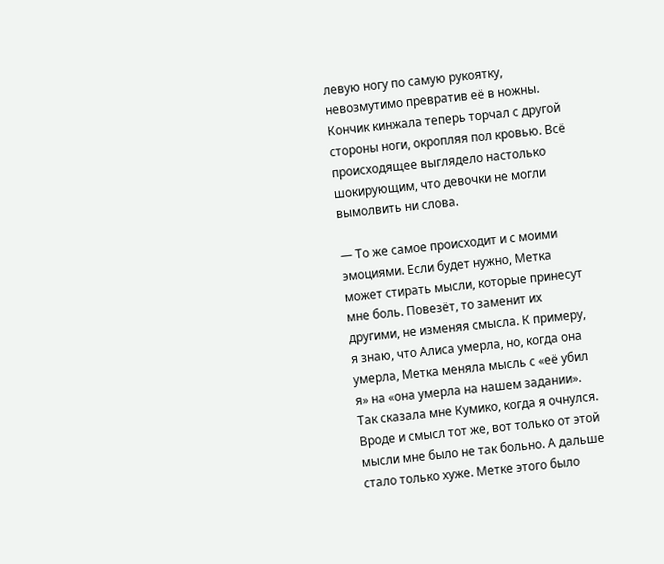левую ногу по самую рукоятку, невозмутимо превратив её в ножны. Кончик кинжала теперь торчал с другой стороны ноги, окропляя пол кровью. Всё происходящее выглядело настолько шокирующим, что девочки не могли вымолвить ни слова.

— То же самое происходит и с моими эмоциями. Если будет нужно, Метка может стирать мысли, которые принесут мне боль. Повезёт, то заменит их другими, не изменяя смысла. К примеру, я знаю, что Алиса умерла, но, когда она умерла, Метка меняла мысль с «её убил я» на «она умерла на нашем задании». Так сказала мне Кумико, когда я очнулся. Вроде и смысл тот же, вот только от этой мысли мне было не так больно. А дальше стало только хуже. Метке этого было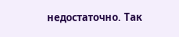недостаточно. Так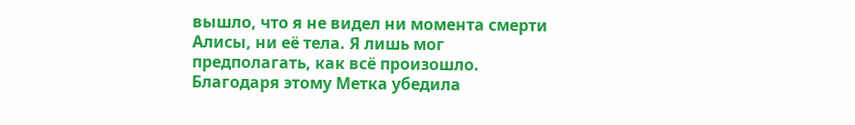вышло, что я не видел ни момента смерти Алисы, ни её тела. Я лишь мог предполагать, как всё произошло. Благодаря этому Метка убедила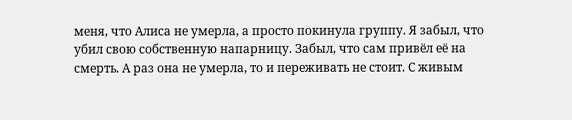меня, что Алиса не умерла, а просто покинула группу. Я забыл, что убил свою собственную напарницу. Забыл, что сам привёл её на смерть. А раз она не умерла, то и переживать не стоит. С живым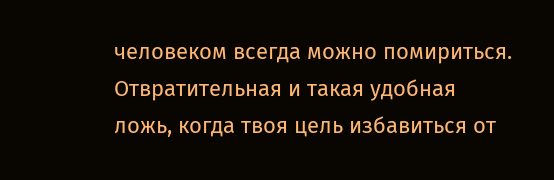человеком всегда можно помириться. Отвратительная и такая удобная ложь, когда твоя цель избавиться от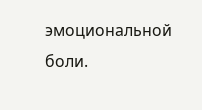эмоциональной боли.